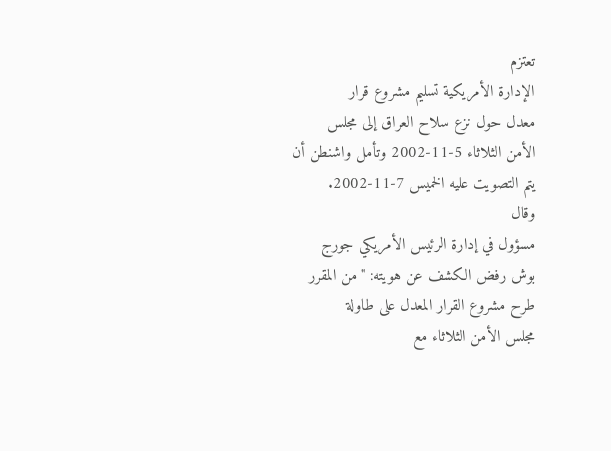تعتزم
الإدارة الأمريكية تسليم مشروع قرار
معدل حول نزع سلاح العراق إلى مجلس
الأمن الثلاثاء 5-11-2002 وتأمل واشنطن أن
يتم التصويت عليه الخميس 7-11-2002.
وقال
مسؤول في إدارة الرئيس الأمريكي جورج
بوش رفض الكشف عن هويته: "من المقرر
طرح مشروع القرار المعدل على طاولة
مجلس الأمن الثلاثاء مع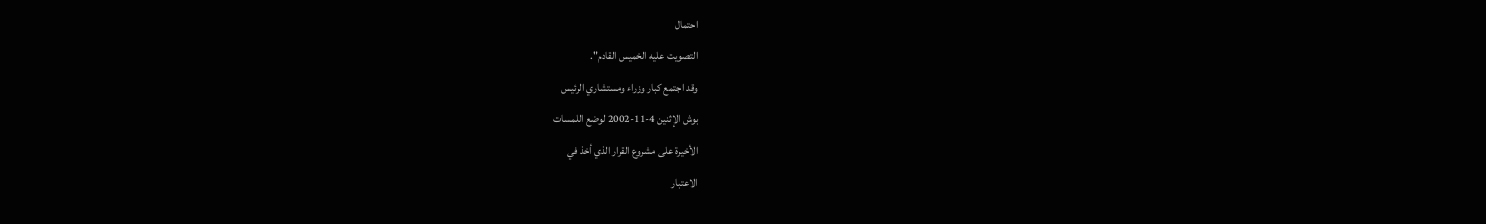احتمال
التصويت عليه الخميس القادم".
وقد اجتمع كبار وزراء ومستشاري الرئيس
بوش الإثنين 4-11-2002 لوضع اللمسات
الأخيرة على مشروع القرار الذي أخذ في
الاعتبار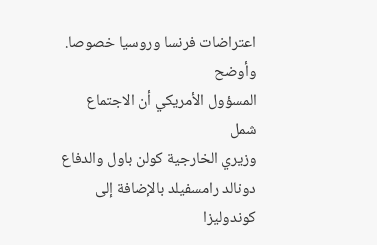اعتراضات فرنسا وروسيا خصوصا.
وأوضح
المسؤول الأمريكي أن الاجتماع شمل
وزيري الخارجية كولن باول والدفاع
دونالد رامسفيلد بالإضافة إلى
كوندوليزا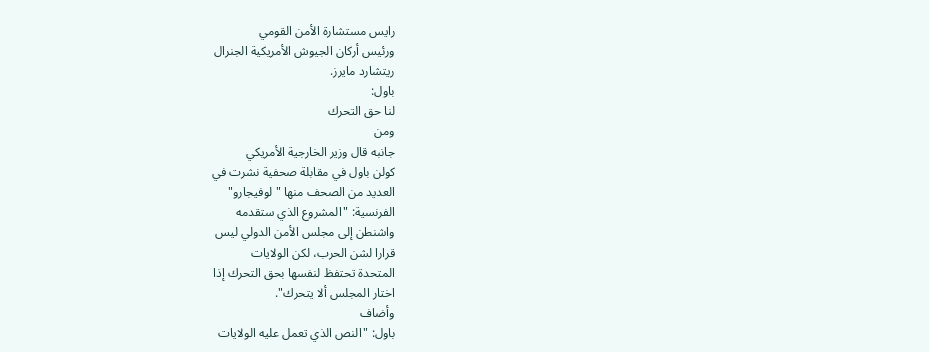رايس مستشارة الأمن القومي
ورئيس أركان الجيوش الأمريكية الجنرال
ريتشارد مايرز.
باول:
لنا حق التحرك
ومن
جانبه قال وزير الخارجية الأمريكي
كولن باول في مقابلة صحفية نشرت في
العديد من الصحف منها "لوفيجارو"
الفرنسية: "المشروع الذي ستقدمه
واشنطن إلى مجلس الأمن الدولي ليس
قرارا لشن الحرب، لكن الولايات
المتحدة تحتفظ لنفسها بحق التحرك إذا
اختار المجلس ألا يتحرك".
وأضاف
باول: "النص الذي تعمل عليه الولايات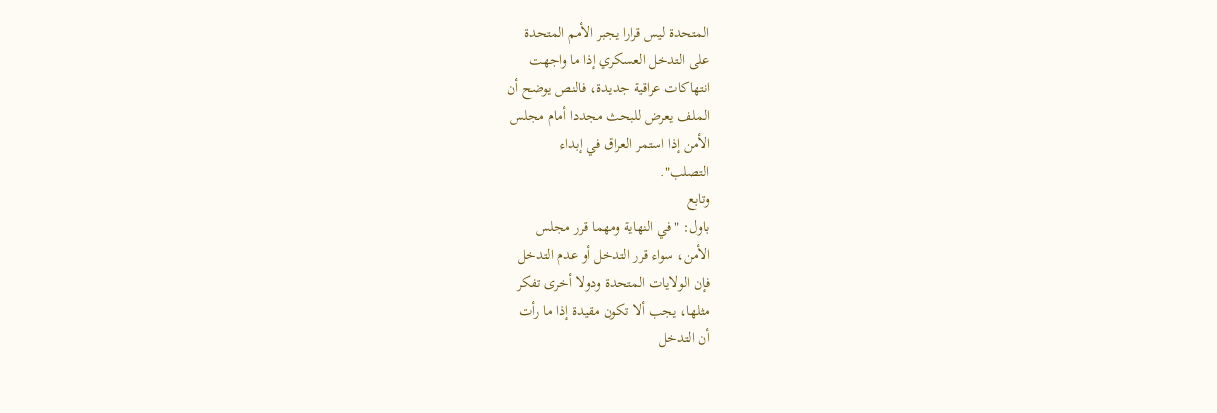المتحدة ليس قرارا يجبر الأمم المتحدة
على التدخل العسكري إذا ما واجهت
انتهاكات عراقية جديدة، فالنص يوضح أن
الملف يعرض للبحث مجددا أمام مجلس
الأمن إذا استمر العراق في إبداء
التصلب".
وتابع
باول: "في النهاية ومهما قرر مجلس
الأمن، سواء قرر التدخل أو عدم التدخل
فإن الولايات المتحدة ودولا أخرى تفكر
مثلها، يجب ألا تكون مقيدة إذا ما رأت
أن التدخل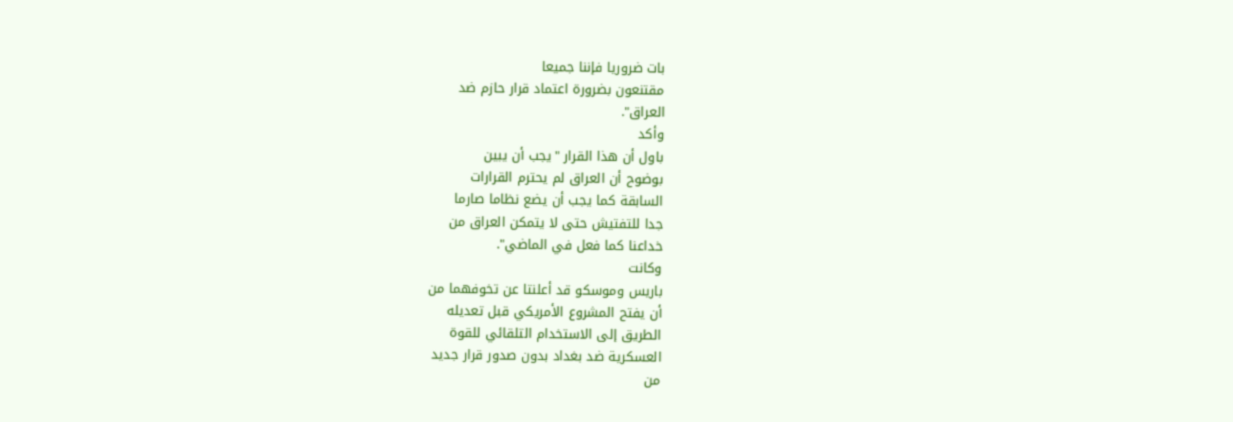بات ضروريا فإننا جميعا
مقتنعون بضرورة اعتماد قرار حازم ضد
العراق".
وأكد
باول أن هذا القرار "يجب أن يبين
بوضوح أن العراق لم يحترم القرارات
السابقة كما يجب أن يضع نظاما صارما
جدا للتفتيش حتى لا يتمكن العراق من
خداعنا كما فعل في الماضي".
وكانت
باريس وموسكو قد أعلنتا عن تخوفهما من
أن يفتح المشروع الأمريكي قبل تعديله
الطريق إلى الاستخدام التلقائي للقوة
العسكرية ضد بغداد بدون صدور قرار جديد
من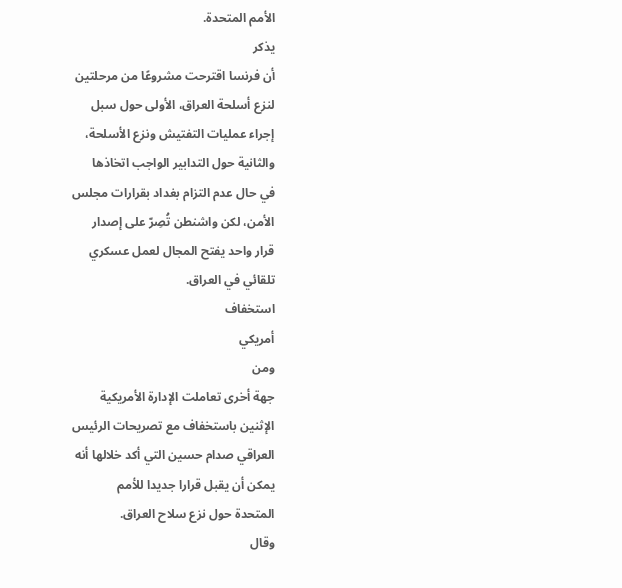الأمم المتحدة.
يذكر
أن فرنسا اقترحت مشروعًا من مرحلتين
لنزع أسلحة العراق، الأولى حول سبل
إجراء عمليات التفتيش ونزع الأسلحة،
والثانية حول التدابير الواجب اتخاذها
في حال عدم التزام بغداد بقرارات مجلس
الأمن، لكن واشنطن تُصِرّ على إصدار
قرار واحد يفتح المجال لعمل عسكري
تلقائي في العراق.
استخفاف
أمريكي
ومن
جهة أخرى تعاملت الإدارة الأمريكية
الإثنين باستخفاف مع تصريحات الرئيس
العراقي صدام حسين التي أكد خلالها أنه
يمكن أن يقبل قرارا جديدا للأمم
المتحدة حول نزع سلاح العراق.
وقال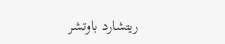ريتشارد باوتشر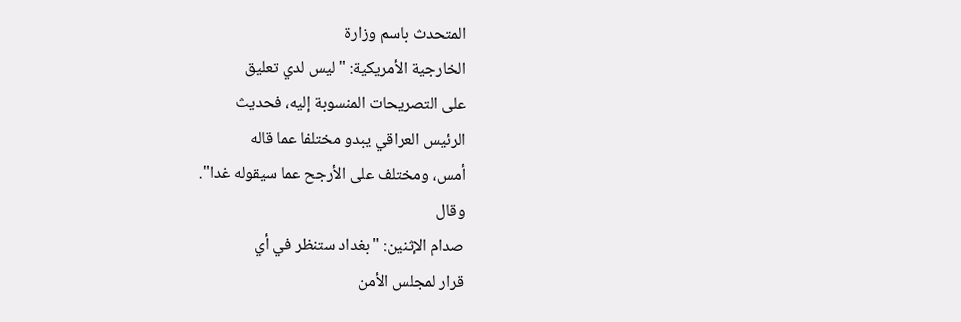المتحدث باسم وزارة
الخارجية الأمريكية: "ليس لدي تعليق
على التصريحات المنسوبة إليه، فحديث
الرئيس العراقي يبدو مختلفا عما قاله
أمس، ومختلف على الأرجح عما سيقوله غدا".
وقال
صدام الإثنين: "بغداد ستنظر في أي
قرار لمجلس الأمن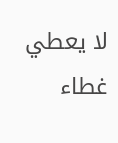لا يعطي غطاء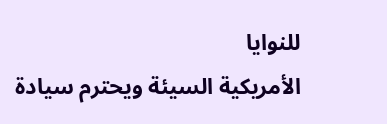للنوايا
الأمريكية السيئة ويحترم سيادة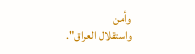وأمن
واستقلال العراق".